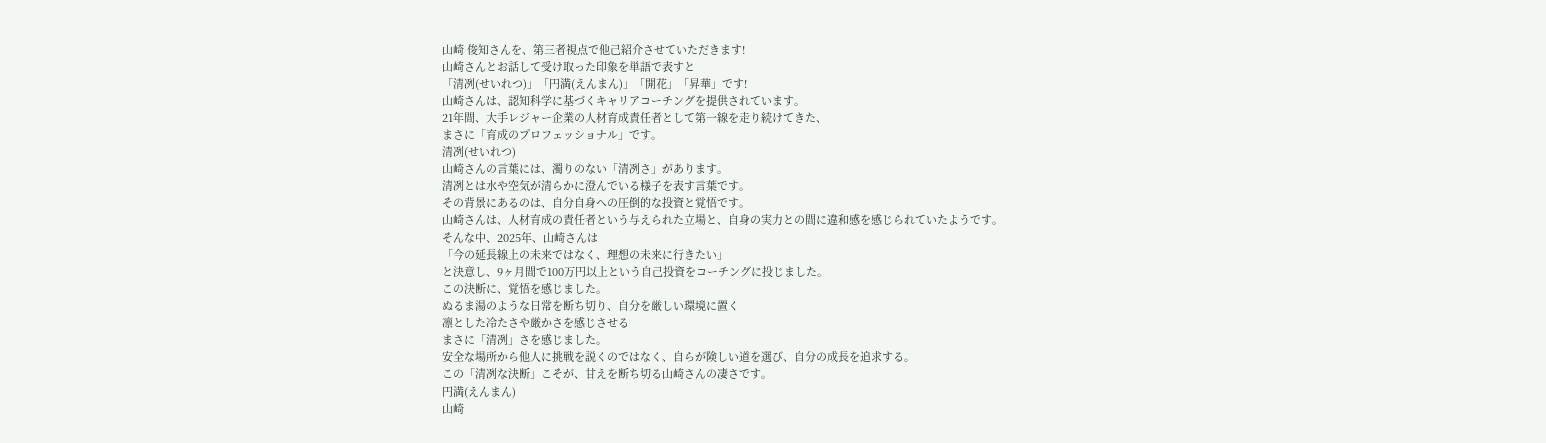山崎 俊知さんを、第三者視点で他己紹介させていただきます!
山崎さんとお話して受け取った印象を単語で表すと
「清冽(せいれつ)」「円満(えんまん)」「開花」「昇華」です!
山崎さんは、認知科学に基づくキャリアコーチングを提供されています。
21年間、大手レジャー企業の人材育成責任者として第一線を走り続けてきた、
まさに「育成のプロフェッショナル」です。
清冽(せいれつ)
山崎さんの言葉には、濁りのない「清冽さ」があります。
清冽とは水や空気が清らかに澄んでいる様子を表す言葉です。
その背景にあるのは、自分自身への圧倒的な投資と覚悟です。
山崎さんは、人材育成の責任者という与えられた立場と、自身の実力との間に違和感を感じられていたようです。
そんな中、2025年、山崎さんは
「今の延長線上の未来ではなく、理想の未来に行きたい」
と決意し、9ヶ月間で100万円以上という自己投資をコーチングに投じました。
この決断に、覚悟を感じました。
ぬるま湯のような日常を断ち切り、自分を厳しい環境に置く
凛とした冷たさや厳かさを感じさせる
まさに「清冽」さを感じました。
安全な場所から他人に挑戦を説くのではなく、自らが険しい道を選び、自分の成長を追求する。
この「清冽な決断」こそが、甘えを断ち切る山崎さんの凄さです。
円満(えんまん)
山崎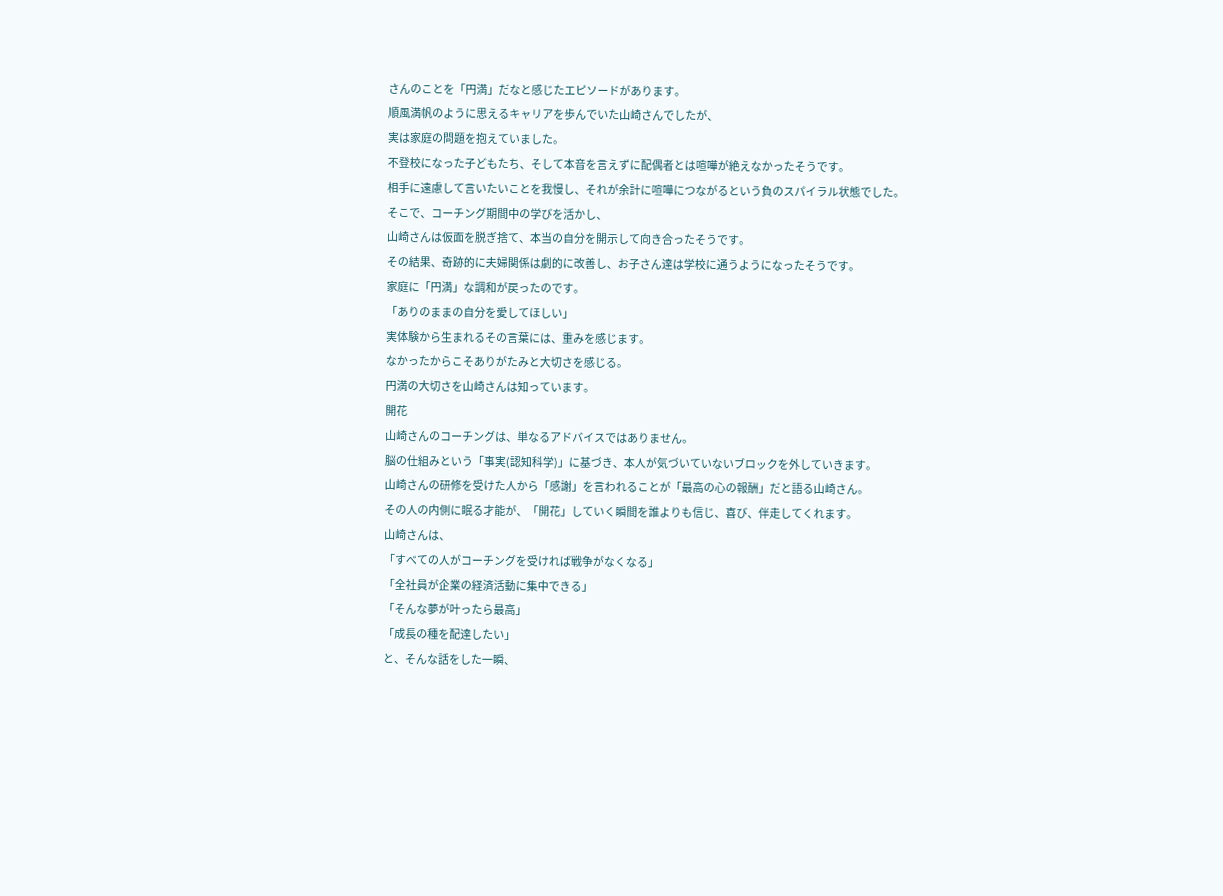さんのことを「円満」だなと感じたエピソードがあります。
順風満帆のように思えるキャリアを歩んでいた山崎さんでしたが、
実は家庭の問題を抱えていました。
不登校になった子どもたち、そして本音を言えずに配偶者とは喧嘩が絶えなかったそうです。
相手に遠慮して言いたいことを我慢し、それが余計に喧嘩につながるという負のスパイラル状態でした。
そこで、コーチング期間中の学びを活かし、
山崎さんは仮面を脱ぎ捨て、本当の自分を開示して向き合ったそうです。
その結果、奇跡的に夫婦関係は劇的に改善し、お子さん達は学校に通うようになったそうです。
家庭に「円満」な調和が戻ったのです。
「ありのままの自分を愛してほしい」
実体験から生まれるその言葉には、重みを感じます。
なかったからこそありがたみと大切さを感じる。
円満の大切さを山崎さんは知っています。
開花
山崎さんのコーチングは、単なるアドバイスではありません。
脳の仕組みという「事実(認知科学)」に基づき、本人が気づいていないブロックを外していきます。
山崎さんの研修を受けた人から「感謝」を言われることが「最高の心の報酬」だと語る山崎さん。
その人の内側に眠る才能が、「開花」していく瞬間を誰よりも信じ、喜び、伴走してくれます。
山崎さんは、
「すべての人がコーチングを受ければ戦争がなくなる」
「全社員が企業の経済活動に集中できる」
「そんな夢が叶ったら最高」
「成長の種を配達したい」
と、そんな話をした一瞬、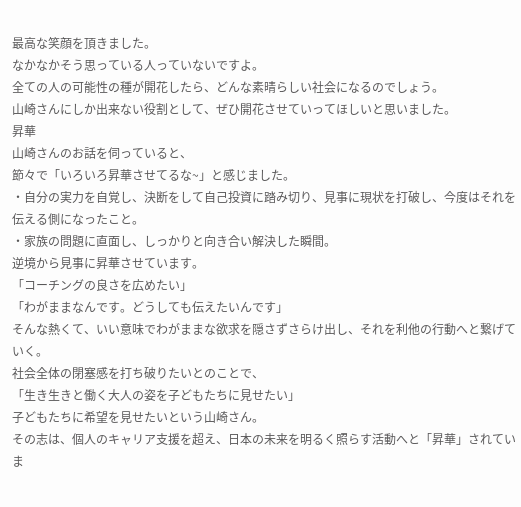最高な笑顔を頂きました。
なかなかそう思っている人っていないですよ。
全ての人の可能性の種が開花したら、どんな素晴らしい社会になるのでしょう。
山崎さんにしか出来ない役割として、ぜひ開花させていってほしいと思いました。
昇華
山崎さんのお話を伺っていると、
節々で「いろいろ昇華させてるな~」と感じました。
・自分の実力を自覚し、決断をして自己投資に踏み切り、見事に現状を打破し、今度はそれを伝える側になったこと。
・家族の問題に直面し、しっかりと向き合い解決した瞬間。
逆境から見事に昇華させています。
「コーチングの良さを広めたい」
「わがままなんです。どうしても伝えたいんです」
そんな熱くて、いい意味でわがままな欲求を隠さずさらけ出し、それを利他の行動へと繋げていく。
社会全体の閉塞感を打ち破りたいとのことで、
「生き生きと働く大人の姿を子どもたちに見せたい」
子どもたちに希望を見せたいという山崎さん。
その志は、個人のキャリア支援を超え、日本の未来を明るく照らす活動へと「昇華」されていま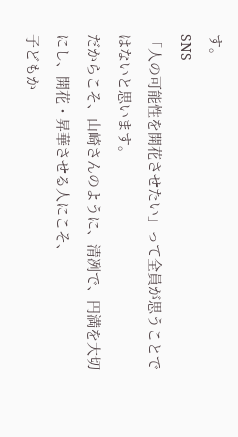す。
SNS
「人の可能性を開花させたい」って全員が思うことではないと思います。
だからこそ、山崎さんのように、清冽で、円満を大切にし、開花・昇華させる人にこそ、
子どもか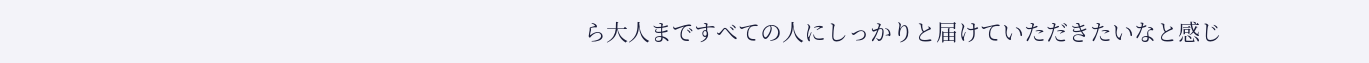ら大人まですべての人にしっかりと届けていただきたいなと感じ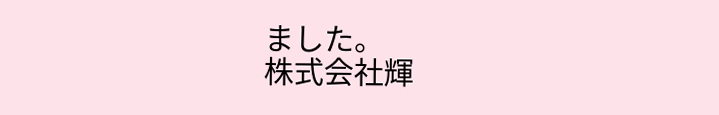ました。
株式会社輝